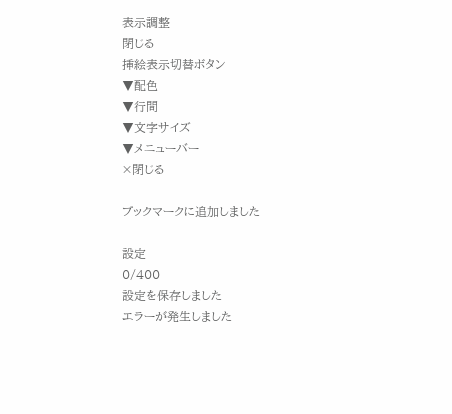表示調整
閉じる
挿絵表示切替ボタン
▼配色
▼行間
▼文字サイズ
▼メニューバー
×閉じる

ブックマークに追加しました

設定
0/400
設定を保存しました
エラーが発生しました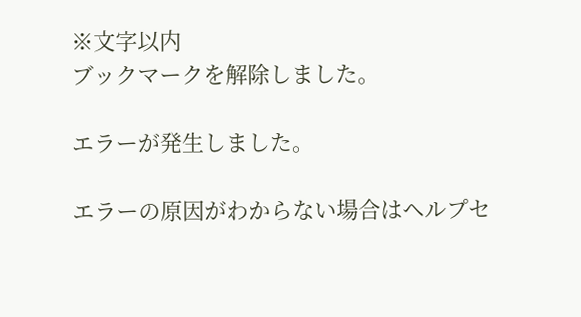※文字以内
ブックマークを解除しました。

エラーが発生しました。

エラーの原因がわからない場合はヘルプセ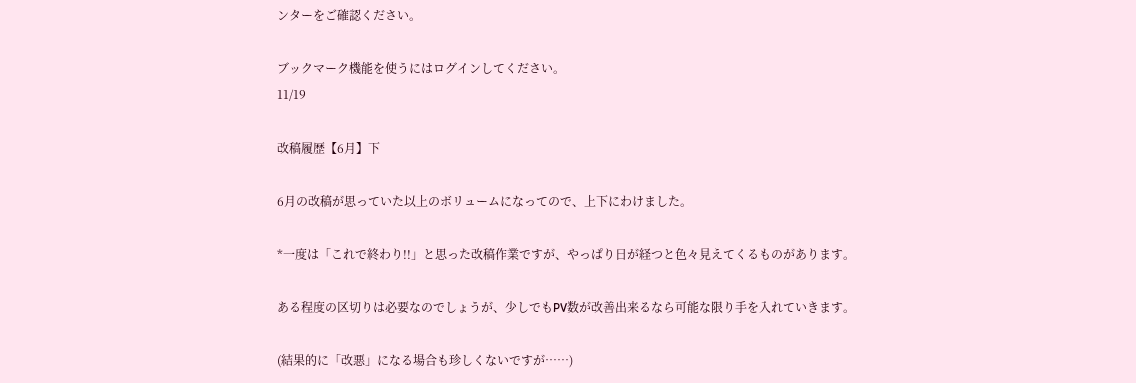ンターをご確認ください。

ブックマーク機能を使うにはログインしてください。
11/19

改稿履歴【6月】下

6月の改稿が思っていた以上のボリュームになってので、上下にわけました。

*一度は「これで終わり!!」と思った改稿作業ですが、やっぱり日が経つと色々見えてくるものがあります。

ある程度の区切りは必要なのでしょうが、少しでもPV数が改善出来るなら可能な限り手を入れていきます。

(結果的に「改悪」になる場合も珍しくないですが……)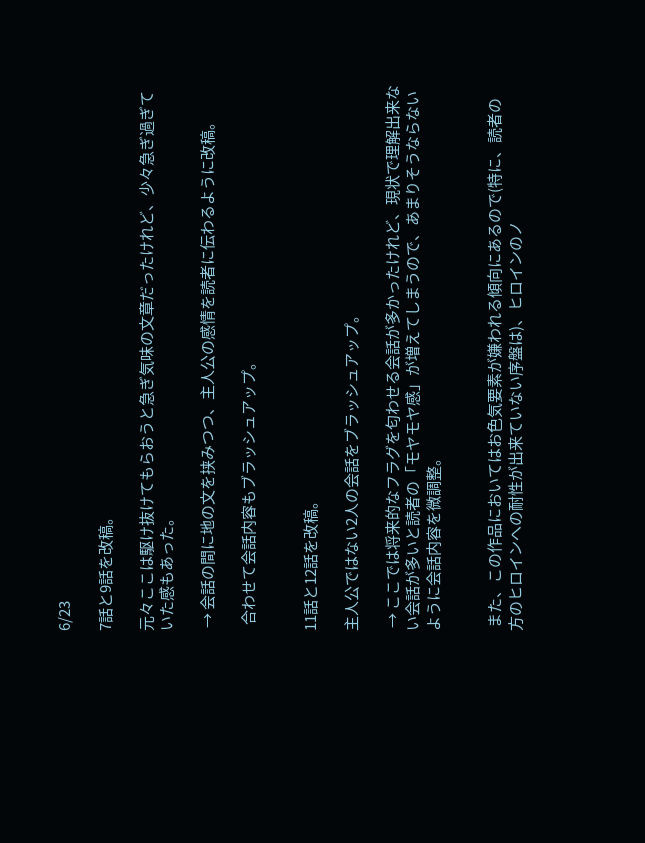6/23

7話と9話を改稿。

元々ここは駆け抜けてもらおうと急ぎ気味の文章だったけれど、少々急ぎ過ぎていた感もあった。

 → 会話の間に地の文を挟みつつ、主人公の感情を読者に伝わるように改稿。

  合わせて会話内容もブラッシュアップ。


11話と12話を改稿。

主人公ではない2人の会話をブラッシュアップ。

 → ここでは将来的なフラグを匂わせる会話が多かったけれど、現状で理解出来ない会話が多いと読者の「モヤモヤ感」が増えてしまうので、あまりそうならないように会話内容を微調整。


 また、この作品においてはお色気要素が嫌われる傾向にあるので(特に、読者の方のヒロインへの耐性が出来ていない序盤は)、ヒロインのノ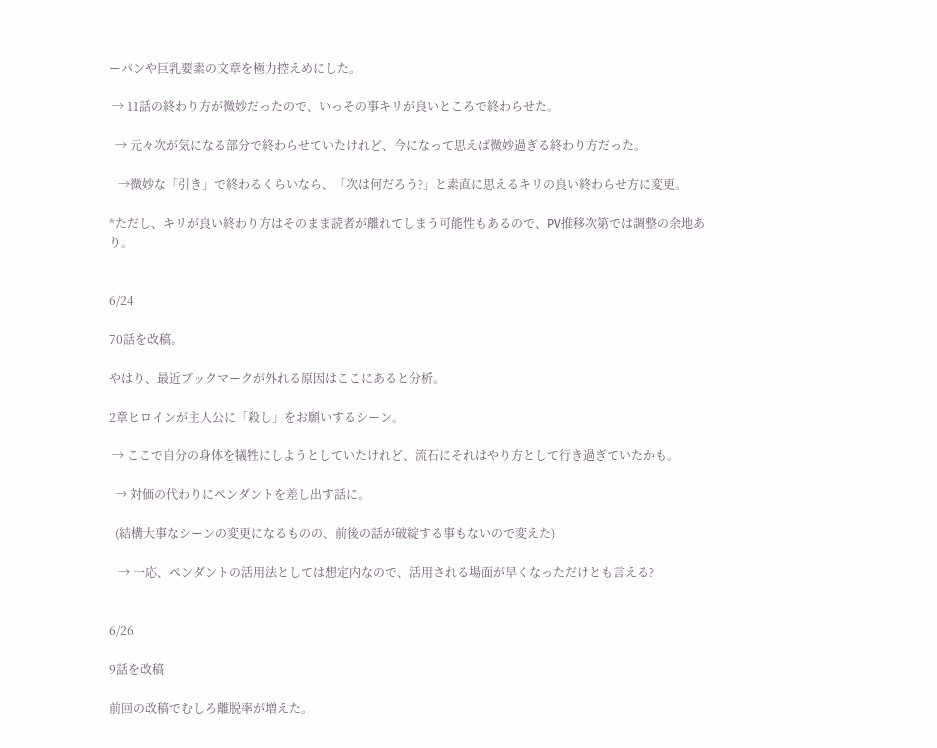ーパンや巨乳要素の文章を極力控えめにした。

 → 11話の終わり方が微妙だったので、いっその事キリが良いところで終わらせた。

  → 元々次が気になる部分で終わらせていたけれど、今になって思えば微妙過ぎる終わり方だった。

   →微妙な「引き」で終わるくらいなら、「次は何だろう?」と素直に思えるキリの良い終わらせ方に変更。

*ただし、キリが良い終わり方はそのまま読者が離れてしまう可能性もあるので、PV推移次第では調整の余地あり。


6/24

70話を改稿。

やはり、最近ブックマークが外れる原因はここにあると分析。

2章ヒロインが主人公に「殺し」をお願いするシーン。

 → ここで自分の身体を犠牲にしようとしていたけれど、流石にそれはやり方として行き過ぎていたかも。

  → 対価の代わりにペンダントを差し出す話に。

  (結構大事なシーンの変更になるものの、前後の話が破綻する事もないので変えた)

   → 一応、ペンダントの活用法としては想定内なので、活用される場面が早くなっただけとも言える?


6/26

9話を改稿

前回の改稿でむしろ離脱率が増えた。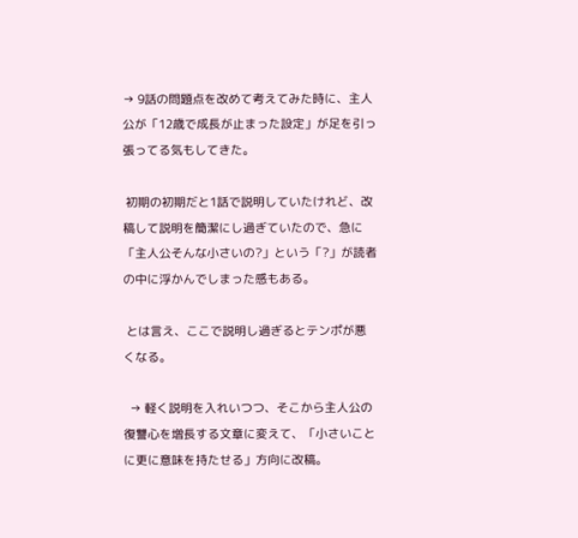→ 9話の問題点を改めて考えてみた時に、主人公が「12歳で成長が止まった設定」が足を引っ張ってる気もしてきた。

 初期の初期だと1話で説明していたけれど、改稿して説明を簡潔にし過ぎていたので、急に「主人公そんな小さいの?」という「?」が読者の中に浮かんでしまった感もある。

 とは言え、ここで説明し過ぎるとテンポが悪くなる。

  → 軽く説明を入れいつつ、そこから主人公の復讐心を増長する文章に変えて、「小さいことに更に意味を持たせる」方向に改稿。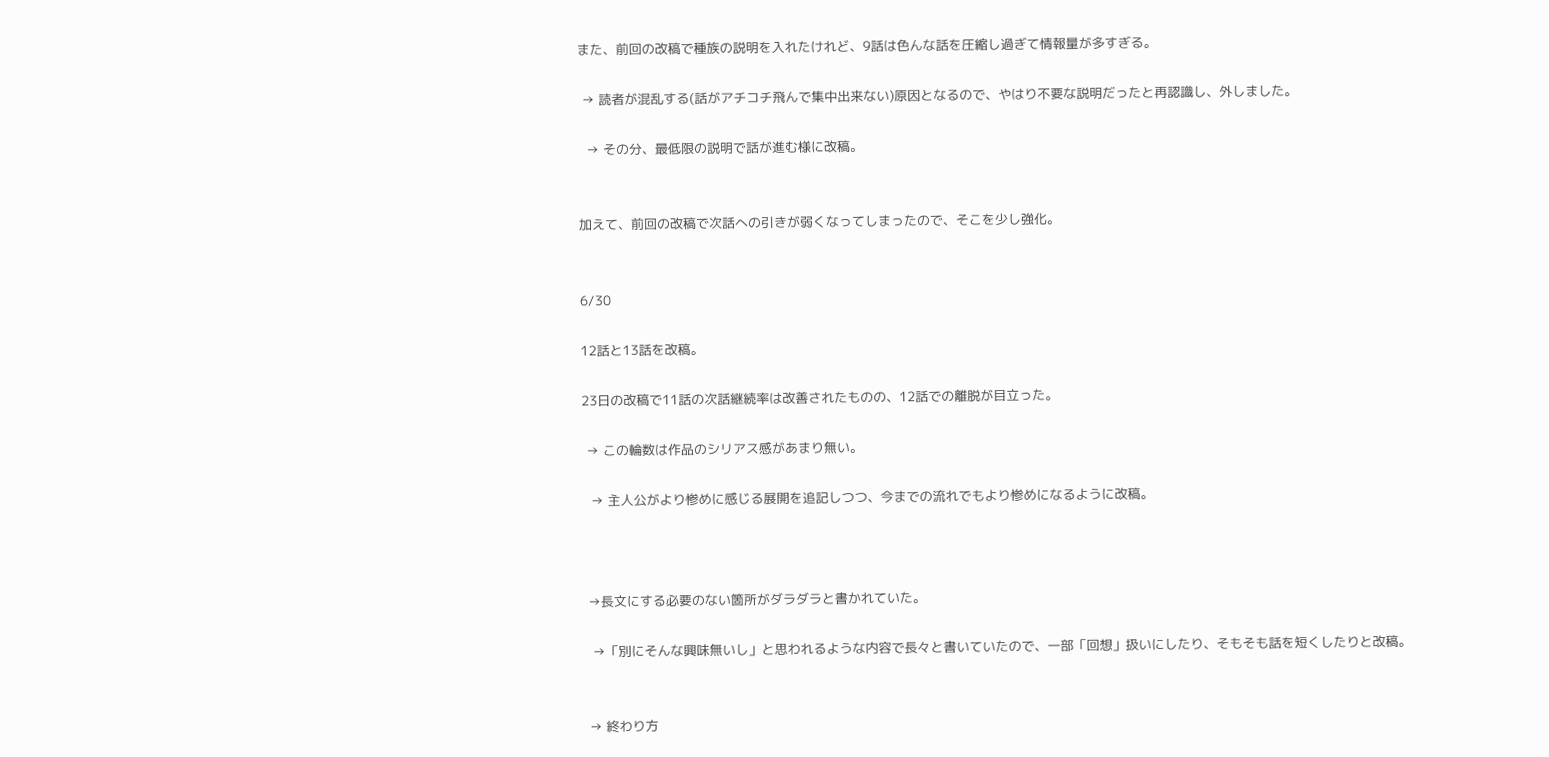また、前回の改稿で種族の説明を入れたけれど、9話は色んな話を圧縮し過ぎて情報量が多すぎる。

 → 読者が混乱する(話がアチコチ飛んで集中出来ない)原因となるので、やはり不要な説明だったと再認識し、外しました。

  → その分、最低限の説明で話が進む様に改稿。


加えて、前回の改稿で次話への引きが弱くなってしまったので、そこを少し強化。


6/30

12話と13話を改稿。

23日の改稿で11話の次話継続率は改善されたものの、12話での離脱が目立った。

 → この輪数は作品のシリアス感があまり無い。

  → 主人公がより惨めに感じる展開を追記しつつ、今までの流れでもより惨めになるように改稿。



 →長文にする必要のない箇所がダラダラと書かれていた。

  →「別にそんな興味無いし」と思われるような内容で長々と書いていたので、一部「回想」扱いにしたり、そもそも話を短くしたりと改稿。


 → 終わり方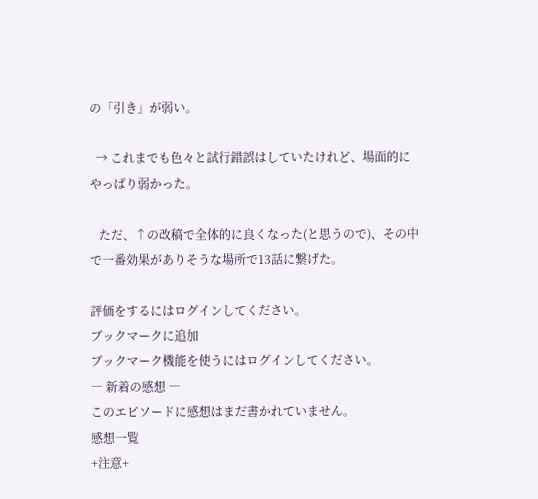の「引き」が弱い。

  → これまでも色々と試行錯誤はしていたけれど、場面的にやっぱり弱かった。

   ただ、↑の改稿で全体的に良くなった(と思うので)、その中で一番効果がありそうな場所で13話に繋げた。

評価をするにはログインしてください。
ブックマークに追加
ブックマーク機能を使うにはログインしてください。
― 新着の感想 ―
このエピソードに感想はまだ書かれていません。
感想一覧
+注意+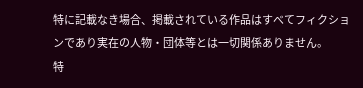特に記載なき場合、掲載されている作品はすべてフィクションであり実在の人物・団体等とは一切関係ありません。
特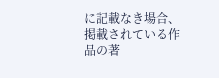に記載なき場合、掲載されている作品の著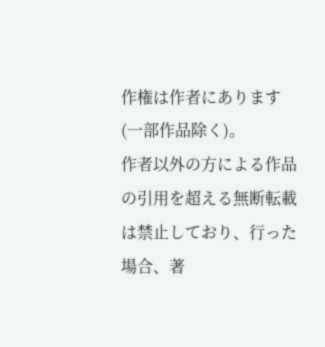作権は作者にあります(一部作品除く)。
作者以外の方による作品の引用を超える無断転載は禁止しており、行った場合、著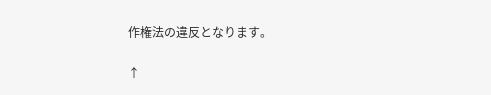作権法の違反となります。

↑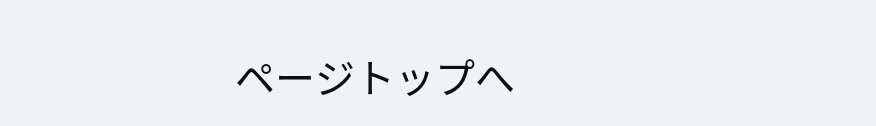ページトップへ